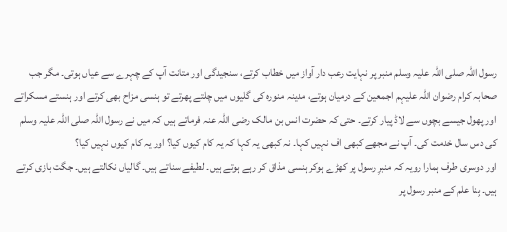رسول اللہ صلی اللہ علیہ وسلم منبر پر نہایت رعب دار آواز میں خطاب کرتے، سنجیدگی اور متانت آپ کے چہرے سے عیاں ہوتی۔ مگر جب صحابہ کرام رضوان اللہ علیہم اجمعین کے درمیان ہوتے، مدینہ منورہ کی گلیوں میں چلتے پھرتے تو ہنسی مزاح بھی کرتے اور ہنستے مسکراتے اور پھول جیسے بچوں سے لاڈ پیار کرتے۔ حتی کہ حضرت انس بن مالک رضی اللہ عنہ فرماتے ہیں کہ میں نے رسول اللہ صلی اللہ علیہ وسلم کی دس سال خدمت کی۔ آپ نے مجھے کبھی اف نہیں کہا۔ نہ کبھی یہ کہا کہ یہ کام کیوں کیا؟ اور یہ کام کیوں نہیں کیا؟
اور دوسری طرف ہمارا رویہ کہ منبرِ رسول پر کھڑے ہوکر ہنسی مذاق کر رہے ہوتے ہیں۔ لطیفے سناتے ہیں۔ گالیاں نکالتے ہیں۔ جگت بازی کرتے ہیں۔ بِنا علم کے منبر رسول پر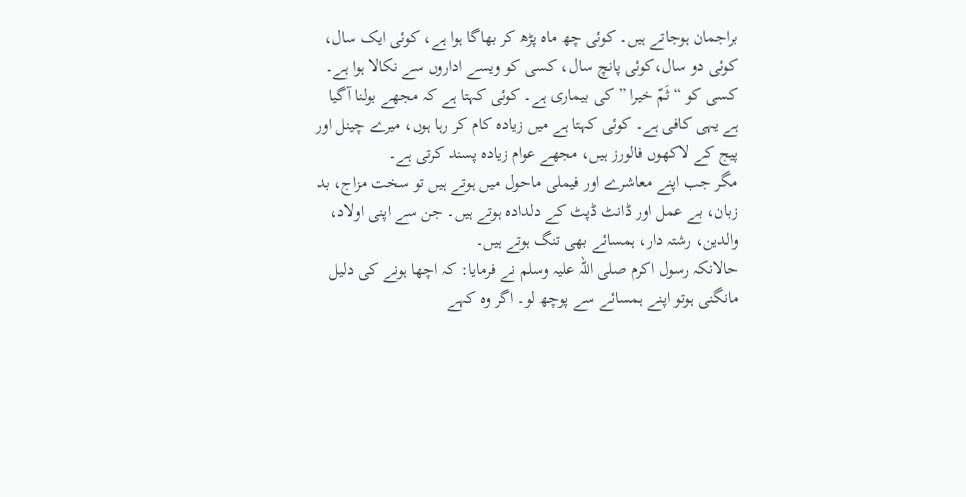براجمان ہوجاتے ہیں۔ کوئی چھ ماہ پڑھ کر بھاگا ہوا ہے، کوئی ایک سال، کوئی دو سال،کوئی پانچ سال، کسی کو ویسے اداروں سے نکالا ہوا ہے۔
کسی کو “ثَمّ خیرا ” کی بیماری ہے۔ کوئی کہتا ہے کہ مجھے بولنا آگیا ہے یہی کافی ہے۔ کوئی کہتا ہے میں زیادہ کام کر رہا ہوں، میرے چینل اور پیج کے لاکھوں فالورز ہیں، مجھے عوام زیادہ پسند کرتی ہے۔
مگر جب اپنے معاشرے اور فیملی ماحول میں ہوتے ہیں تو سخت مزاج، بد زبان، بے عمل اور ڈانٹ ڈپٹ کے دلدادہ ہوتے ہیں۔ جن سے اپنی اولاد، والدین، رشتہ دار، ہمسائے بھی تنگ ہوتے ہیں۔
حالانکہ رسول اکرم صلی اللہ علیہ وسلم نے فرمایا: کہ اچھا ہونے کی دلیل مانگنی ہوتو اپنے ہمسائے سے پوچھ لو۔ اگر وہ کہے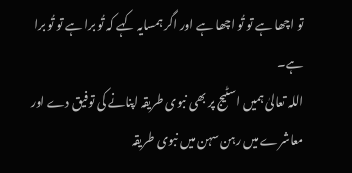تو اچھا ہے تو تُو اچھا ہے اور اگر ہمسایہ کہے کہ تُو برا ہے تو تُو برا ہے۔
اللہ تعالیٰ ہمیں اسٹیج پر بھی نبوی طریقہ اپنانے کی توفیق دے اور معاشرے میں رہن سہن میں نبوی طریقہ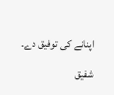اپنانے کی توفیق دے۔

شفیق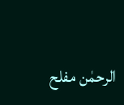الرحمٰن مفلح